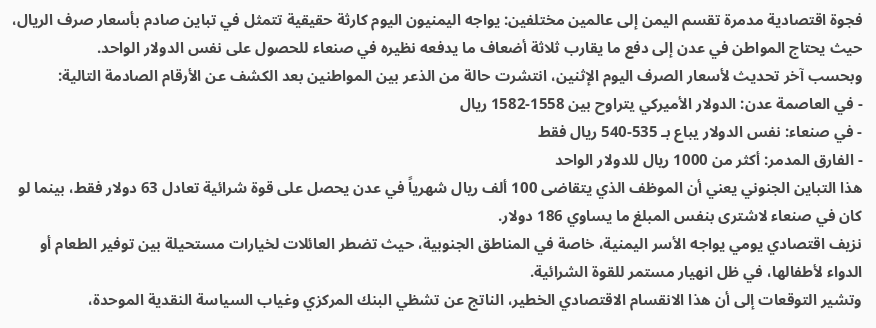فجوة اقتصادية مدمرة تقسم اليمن إلى عالمين مختلفين: يواجه اليمنيون اليوم كارثة حقيقية تتمثل في تباين صادم بأسعار صرف الريال، حيث يحتاج المواطن في عدن إلى دفع ما يقارب ثلاثة أضعاف ما يدفعه نظيره في صنعاء للحصول على نفس الدولار الواحد.
وبحسب آخر تحديث لأسعار الصرف اليوم الإثنين، انتشرت حالة من الذعر بين المواطنين بعد الكشف عن الأرقام الصادمة التالية:
- في العاصمة عدن: الدولار الأميركي يتراوح بين 1558-1582 ريال
- في صنعاء: نفس الدولار يباع بـ 535-540 ريال فقط
- الفارق المدمر: أكثر من 1000 ريال للدولار الواحد
هذا التباين الجنوني يعني أن الموظف الذي يتقاضى 100 ألف ريال شهرياً في عدن يحصل على قوة شرائية تعادل 63 دولار فقط، بينما لو كان في صنعاء لاشترى بنفس المبلغ ما يساوي 186 دولار.
نزيف اقتصادي يومي يواجه الأسر اليمنية، خاصة في المناطق الجنوبية، حيث تضطر العائلات لخيارات مستحيلة بين توفير الطعام أو الدواء لأطفالها، في ظل انهيار مستمر للقوة الشرائية.
وتشير التوقعات إلى أن هذا الانقسام الاقتصادي الخطير، الناتج عن تشظي البنك المركزي وغياب السياسة النقدية الموحدة،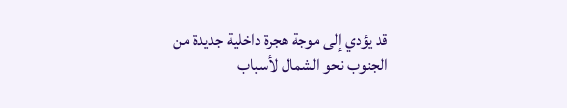قد يؤدي إلى موجة هجرة داخلية جديدة من الجنوب نحو الشمال لأسباب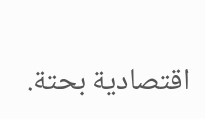اقتصادية بحتة.